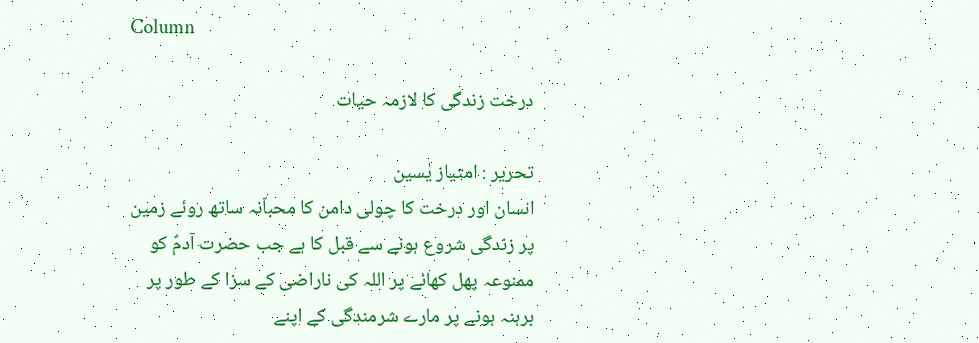Column

درخت زندگی کا لازمہ حیات

تحریر : امتیاز یٰسین
انسان اور درخت کا چولی دامن کا محباّنہ ساتھ روئے زمین پر زندگی شروع ہونے سے قبل کا ہے جب حضرت آدمٌ کو ممنوعہ پھل کھانے پر اللہ کی ناراضی کے سزا کے طور پر برہنہ ہونے پر مارے شرمندگی کے اپنے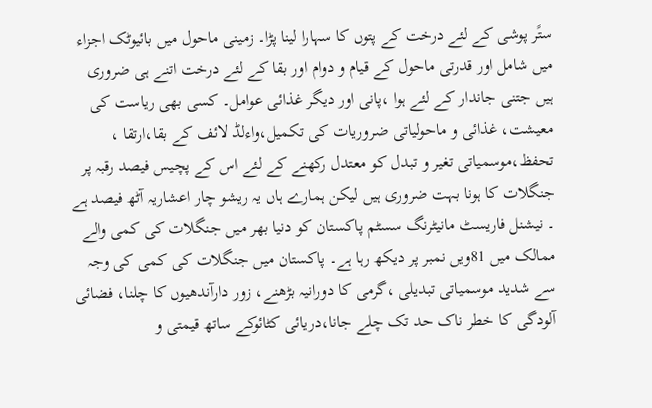ستًر پوشی کے لئے درخت کے پتوں کا سہارا لینا پڑا۔ زمینی ماحول میں بائیوٹک اجزاء میں شامل اور قدرتی ماحول کے قیام و دوام اور بقا کے لئے درخت اتنے ہی ضروری ہیں جتنی جاندار کے لئے ہوا ،پانی اور دیگر غذائی عوامل۔ کسی بھی ریاست کی معیشت، غذائی و ماحولیاتی ضروریات کی تکمیل،واءلڈ لائف کے بقا،ارتقا ، تحفظ،موسمیاتی تغیر و تبدل کو معتدل رکھنے کے لئے اس کے پچیس فیصد رقبہ پر جنگلات کا ہونا بہت ضروری ہیں لیکن ہمارے ہاں یہ ریشو چار اعشاریہ آٹھ فیصد ہے ۔ نیشنل فاریسٹ مانیٹرنگ سسٹم پاکستان کو دنیا بھر میں جنگلات کی کمی والے ممالک میں 81ویں نمبر پر دیکھ رہا ہے۔ پاکستان میں جنگلات کی کمی کی وجہ سے شدید موسمیاتی تبدیلی ،گرمی کا دورانیہ بڑھنے، زور دارآندھیوں کا چلنا، فضائی آلودگی کا خطر ناک حد تک چلے جانا،دریائی کٹائوکے ساتھ قیمتی و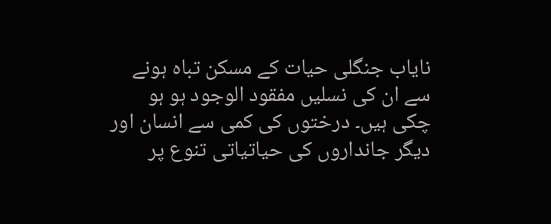نایاب جنگلی حیات کے مسکن تباہ ہونے سے ان کی نسلیں مفقود الوجود ہو ہو چکی ہیں۔ درختوں کی کمی سے انسان اور دیگر جانداروں کی حیاتیاتی تنوع پر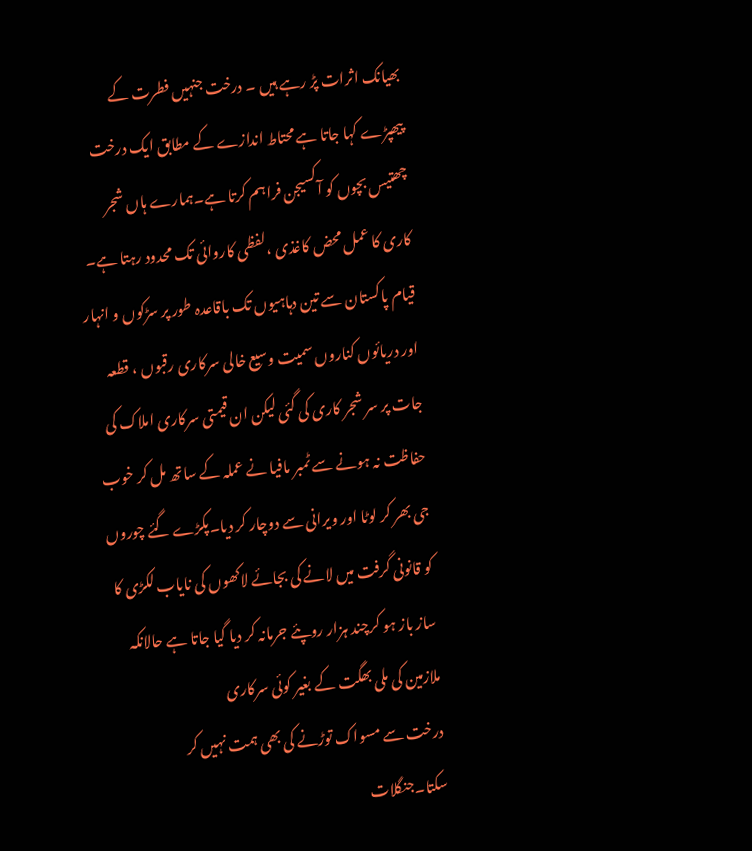بھیانک اثرات پڑ رہے ہیں ۔ درخت جنہیں فطرت کے پیھپڑے کہا جاتا ہے محتاط اندازے کے مطابق ایک درخت چھتیس بچوں کو آکسیجن فراہم کرتا ہے۔ہمارے ہاں شجر کاری کا عمل محض کاغذی ،لفظی کاروائی تک محدود رہتا ہے۔ قیام پاکستان سے تین دہاہیوں تک باقاعدہ طور پر سڑکوں و انہار اور دریائوں کناروں سمیت وسیع خالی سرکاری رقبوں ، قطعہ جات پر سر شجر کاری کی گئی لیکن ان قیمتی سرکاری املاک کی حفاظت نہ ہونے سے ٹمبر مافیا نے عملہ کے ساتھ مل کر خوب جی بھر کر لوٹا اور ویرانی سے دوچار کر دیا۔پکڑے گئے چوروں کو قانونی گرفت میں لانے کی بجائے لاکھوں کی نایاب لکڑی کا ساز باز ہو کرچند ہزار روپئے جرمانہ کر دیا گیا جاتا ہے حالانکہ ملازمین کی ملی بھگت کے بغیر کوئی سرکاری
درخت سے مسواک توڑنے کی بھی ہمت نہیں کر سکتا۔جنگلات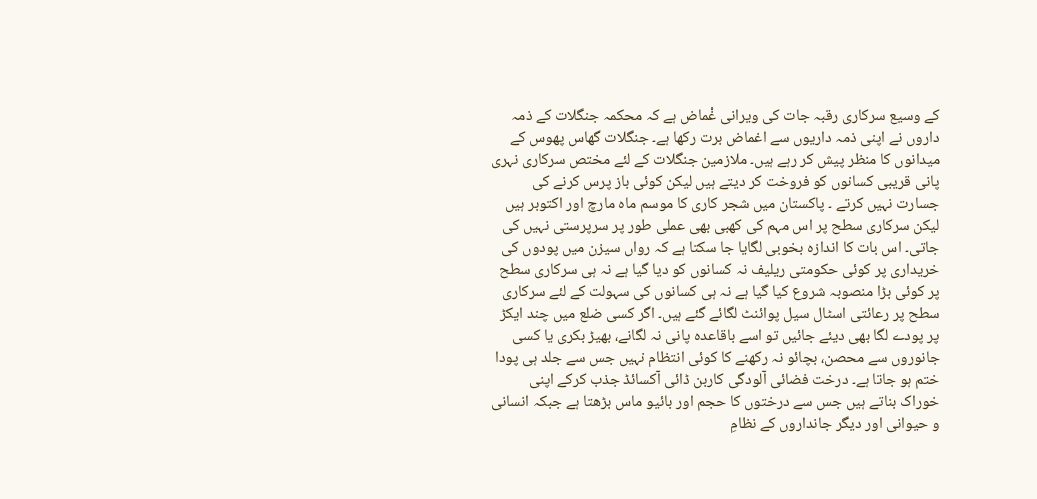کے وسیع سرکاری رقبہ جات کی ویرانی غْماض ہے کہ محکمہ جنگلات کے ذمہ داروں نے اپنی ذمہ داریوں سے اغماض برت رکھا ہے۔ جنگلات گھاس پھوس کے میدانوں کا منظر پیش کر رہے ہیں۔ ملازمین جنگلات کے لئے مختص سرکاری نہری پانی قریبی کسانوں کو فروخت کر دیتے ہیں لیکن کوئی باز پرس کرنے کی جسارت نہیں کرتے ۔ پاکستان میں شجر کاری کا موسم ماہ مارچ اور اکتوبر ہیں لیکن سرکاری سطح پر اس مہم کی کھبی بھی عملی طور پر سرپرستی نہیں کی جاتی۔ اس بات کا اندازہ بخوبی لگایا جا سکتا ہے کہ رواں سیزن میں پودوں کی خریداری پر کوئی حکومتی ریلیف نہ کسانوں کو دیا گیا ہے نہ ہی سرکاری سطح پر کوئی بڑا منصوبہ شروع کیا گیا ہے نہ ہی کسانوں کی سہولت کے لئے سرکاری سطح پر رعائتی اسٹال سیل پوائنٹ لگائے گئے ہیں۔ اگر کسی ضلع میں چند ایکڑ پر پودے لگا بھی دیئے جائیں تو اسے باقاعدہ پانی نہ لگانے، بھیڑ بکری یا کسی جانوروں سے محصن، بچائو نہ رکھنے کا کوئی انتظام نہیں جس سے جلد ہی پودا ختم ہو جاتا ہے۔ درخت فضائی آلودگی کاربن ڈائی آکسائڈ جذب کرکے اپنی خوراک بناتے ہیں جس سے درختوں کا حجم اور بائیو ماس بڑھتا ہے جبکہ انسانی و حیوانی اور دیگر جانداروں کے نظامِ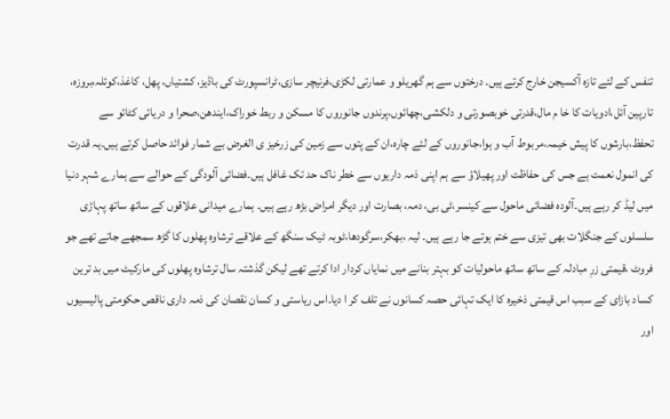تنفس کے لئے تازہ آکسیجن خارج کرتے ہیں۔ درختوں سے ہم گھریلو و عمارتی لکڑی،فرنیچر سازی،ٹرانسپورٹ کی باڈیز، کشتیاں، پھل، کاغذ،کوئلہ،بروزہ، تارپین آئل،ادویات کا خا م مال،قدرتی خوبصورتی و دلکشی،چھائوں،پرندوں جانوروں کا مسکن و ربط خوراک،ایندھن،صحرا و دریائی کٹائو سے تحفظ،بارشوں کا پیش خیمہ،مربوط آب و ہوا،جانوروں کے لئے چارہ،ان کے پتوں سے زمین کی زرخیز ی الغرض بے شمار فوائد حاصل کرتے ہیں۔یہ قدرت کی انمول نعمت ہے جس کی حفاظت اور پھیلاؤ سے ہم اپنی ذمہ داریوں سے خطر ناک حد تک غافل ہیں۔فضائی آلودگی کے حوالے سے ہمارے شہر دنیا میں لیڈ کر رہے ہیں۔آلودہ فضائی ماحول سے کینسر،ٹی بی، دمہ، بصارت اور دیگر امراض بڑھ رہے ہیں۔ ہمارے میدانی علاقوں کے ساتھ ساتھ پہاڑی سلسلوں کے جنگلات بھی تیزی سے ختم ہوتے جا رہے ہیں۔ لیہ ،بھکر،سرگودھا،ٹوبہ ٹیک سنگھ کے علاقے ترشاوہ پھلوں کا گڑھ سمجھے جاتے تھے جو فروٹ ،قیمتی زرِ مبادلہ کے ساتھ ساتھ ماحولیات کو بہتر بنانے میں نمایاں کردار ادا کرتے تھے لیکن گذشتہ سال ترشاوہ پھلوں کی مارکیٹ میں بد ترین کساد بازای کے سبب اس قیمتی ذخیرہ کا ایک تہائی حصہ کسانوں نے تلف کر ا دیا۔اس ریاستی و کسان نقصان کی ذمہ داری ناقص حکومتی پالیسیوں اور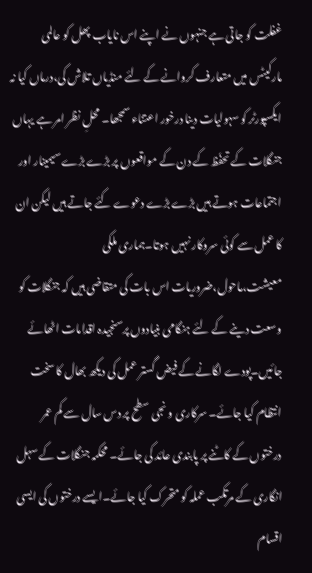غفلت کو جاتی ہے جنہوں نے اپنے اس نایاب پھل کو عالمی مارکیٹس میں متعارف کروانے کے لئے منڈیاں تلاش کی،درماں کیا نہ ایکسپورٹر کو سہولیات دینا درخور اعتناء سمجھا۔ محلِ نظر امر ہے یہاں جنگلات کے تحفٗظ کے دن کے مواقعوں پر بڑے بڑے سیمینار اور اجتماعات ہوتے ہیں بڑے بڑے دعوے کئے جاتے ہیں لیکن ان کا عمل سے کوئی سروکار نہیں ہوتا۔ہماری ملکی معیشت،ماحول،ضروریات اس بات کی متقاضی ہیں کہ جنگلات کو وسعت دینے کے لئے ہنگامی بنیادوں پرسنجیدہ اقدامات اٹھائے جائیں۔پودے لگانے کے فیض گستر عمل کی دیکھ بھال کا سخت انتظام کیا جائے۔ سرکاری و نجی سطح پر دس سال سے کم عمر درختوں کے کاٹنے پر پابندی عائد کی جائے۔ محکمہ جنگلات کے سہل انگاری کے مرتکب عملہ کو متحرک کیا جائے۔ایسے درختوں کی ایسی اقسام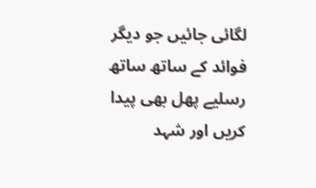لگائی جائیں جو دیگر فوائد کے ساتھ ساتھ رسلیے پھل بھی پیدا کریں اور شہد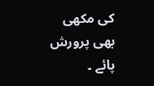کی مکھی بھی پرورش پائے ۔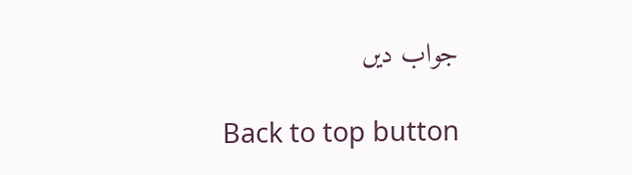جواب دیں

Back to top button